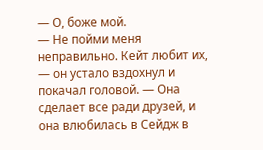— О, боже мой.
— Не пойми меня неправильно. Кейт любит их, — он устало вздохнул и покачал головой. — Она сделает все ради друзей, и она влюбилась в Сейдж в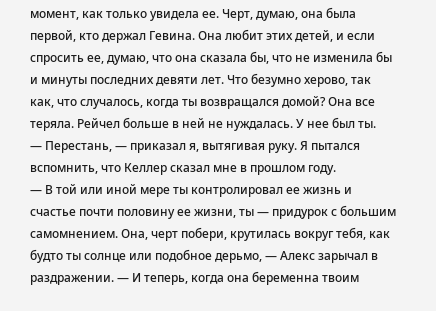момент, как только увидела ее. Черт, думаю, она была первой, кто держал Гевина. Она любит этих детей, и если спросить ее, думаю, что она сказала бы, что не изменила бы и минуты последних девяти лет. Что безумно херово, так как, что случалось, когда ты возвращался домой? Она все теряла. Рейчел больше в ней не нуждалась. У нее был ты.
— Перестань, — приказал я, вытягивая руку. Я пытался вспомнить, что Келлер сказал мне в прошлом году.
— В той или иной мере ты контролировал ее жизнь и счастье почти половину ее жизни, ты — придурок с большим самомнением. Она, черт побери, крутилась вокруг тебя, как будто ты солнце или подобное дерьмо, — Алекс зарычал в раздражении. — И теперь, когда она беременна твоим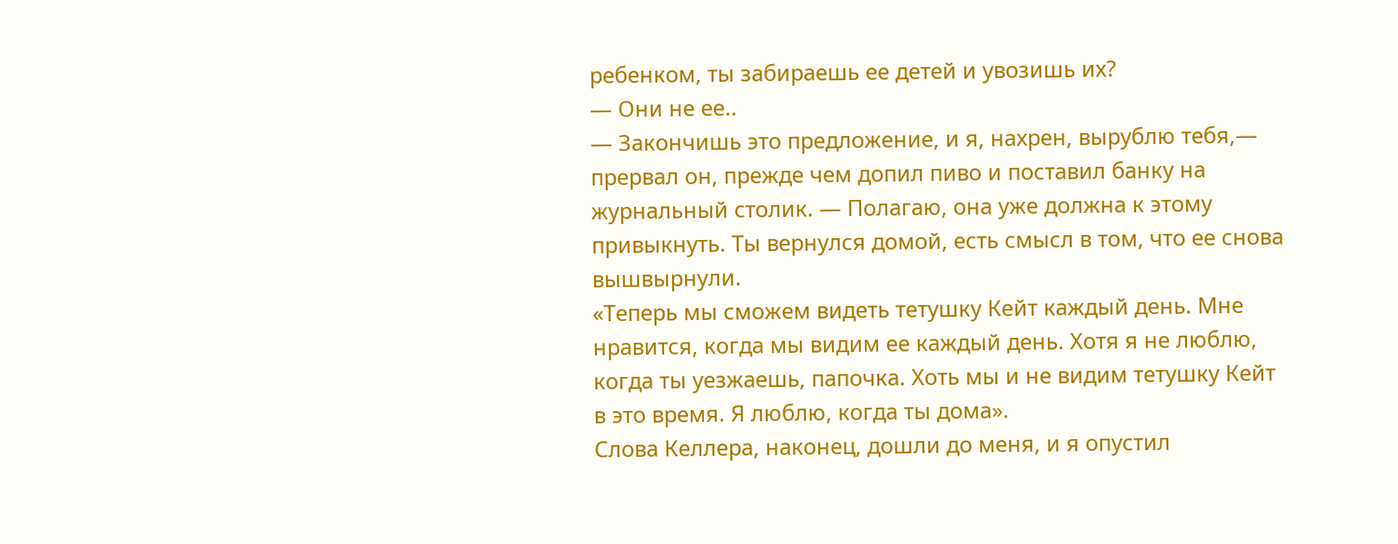ребенком, ты забираешь ее детей и увозишь их?
— Они не ее..
— Закончишь это предложение, и я, нахрен, вырублю тебя,— прервал он, прежде чем допил пиво и поставил банку на журнальный столик. — Полагаю, она уже должна к этому привыкнуть. Ты вернулся домой, есть смысл в том, что ее снова вышвырнули.
«Теперь мы сможем видеть тетушку Кейт каждый день. Мне нравится, когда мы видим ее каждый день. Хотя я не люблю, когда ты уезжаешь, папочка. Хоть мы и не видим тетушку Кейт в это время. Я люблю, когда ты дома».
Слова Келлера, наконец, дошли до меня, и я опустил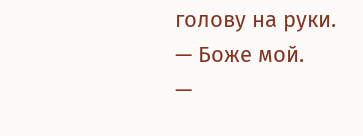голову на руки.
— Боже мой.
—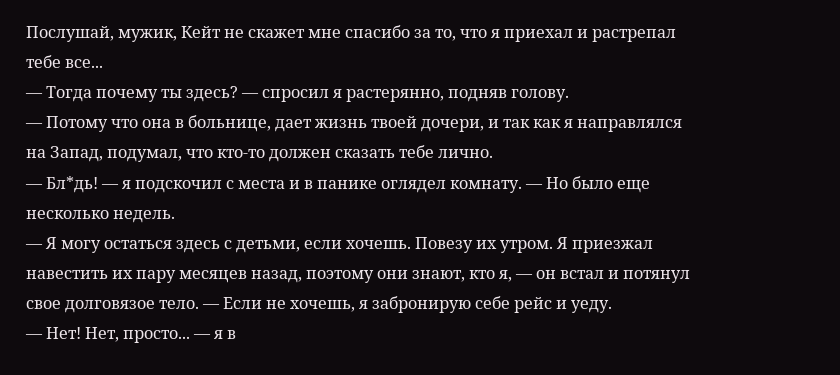Послушай, мужик, Кейт не скажет мне спасибо за то, что я приехал и растрепал тебе все...
— Тогда почему ты здесь? — спросил я растерянно, подняв голову.
— Потому что она в больнице, дает жизнь твоей дочери, и так как я направлялся на Запад, подумал, что кто-то должен сказать тебе лично.
— Бл*дь! — я подскочил с места и в панике оглядел комнату. — Но было еще несколько недель.
— Я могу остаться здесь с детьми, если хочешь. Повезу их утром. Я приезжал навестить их пару месяцев назад, поэтому они знают, кто я, — он встал и потянул свое долговязое тело. — Если не хочешь, я забронирую себе рейс и уеду.
— Нет! Нет, просто... — я в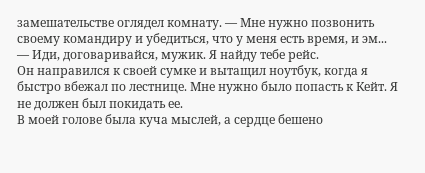замешательстве оглядел комнату. — Мне нужно позвонить своему командиру и убедиться, что у меня есть время, и эм...
— Иди, договаривайся, мужик. Я найду тебе рейс.
Он направился к своей сумке и вытащил ноутбук, когда я быстро вбежал по лестнице. Мне нужно было попасть к Кейт. Я не должен был покидать ее.
В моей голове была куча мыслей, а сердце бешено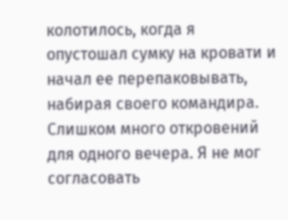колотилось, когда я опустошал сумку на кровати и начал ее перепаковывать, набирая своего командира.
Слишком много откровений для одного вечера. Я не мог согласовать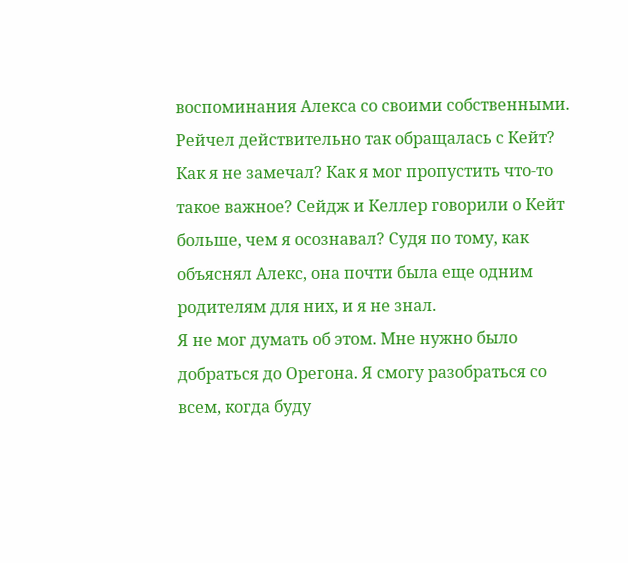воспоминания Алекса со своими собственными.
Рейчел действительно так обращалась с Кейт? Как я не замечал? Как я мог пропустить что-то такое важное? Сейдж и Келлер говорили о Кейт больше, чем я осознавал? Судя по тому, как объяснял Алекс, она почти была еще одним родителям для них, и я не знал.
Я не мог думать об этом. Мне нужно было добраться до Орегона. Я смогу разобраться со всем, когда буду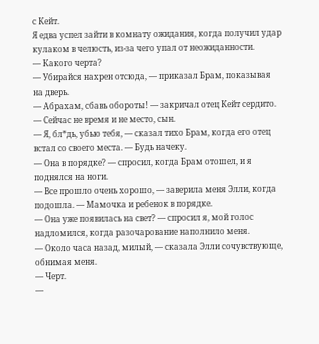с Кейт.
Я едва успел зайти в комнату ожидания, когда получил удар кулаком в челюсть, из-за чего упал от неожиданности.
— Какого черта?
— Убирайся нахрен отсюда, — приказал Брам, показывая на дверь.
— Абрахам, сбавь обороты! — закричал отец Кейт сердито. — Сейчас не время и не место, сын.
— Я, бл*дь, убью тебя, — сказал тихо Брам, когда его отец встал со своего места. — Будь начеку.
— Она в порядке? — спросил, когда Брам отошел, и я поднялся на ноги.
— Все прошло очень хорошо, — заверила меня Элли, когда подошла. — Мамочка и ребенок в порядке.
— Она уже появилась на свет? — спросил я, мой голос надломился, когда разочарование наполнило меня.
— Около часа назад, милый, — сказала Элли сочувствующе, обнимая меня.
— Черт.
—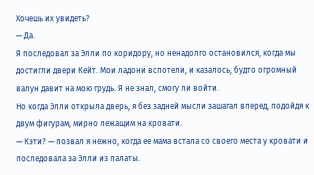Хочешь их увидеть?
— Да.
Я последовал за Элли по коридору, но ненадолго остановился, когда мы достигли двери Кейт. Мои ладони вспотели, и казалось, будто огромный валун давит на мою грудь. Я не знал, смогу ли войти.
Но когда Элли открыла дверь, я без задней мысли зашагал вперед, подойдя к двум фигурам, мирно лежащим на кровати.
— Кэти? — позвал я нежно, когда ее мама встала со своего места у кровати и последовала за Элли из палаты.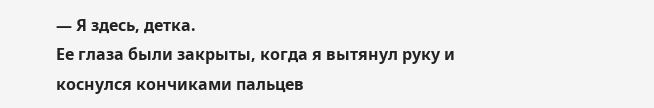— Я здесь, детка.
Ее глаза были закрыты, когда я вытянул руку и коснулся кончиками пальцев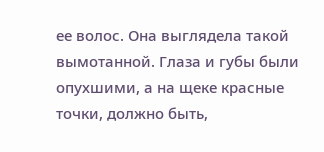ее волос. Она выглядела такой вымотанной. Глаза и губы были опухшими, а на щеке красные точки, должно быть,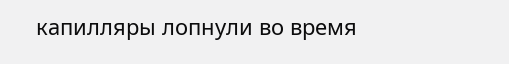капилляры лопнули во время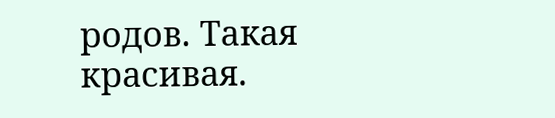родов. Такая красивая.